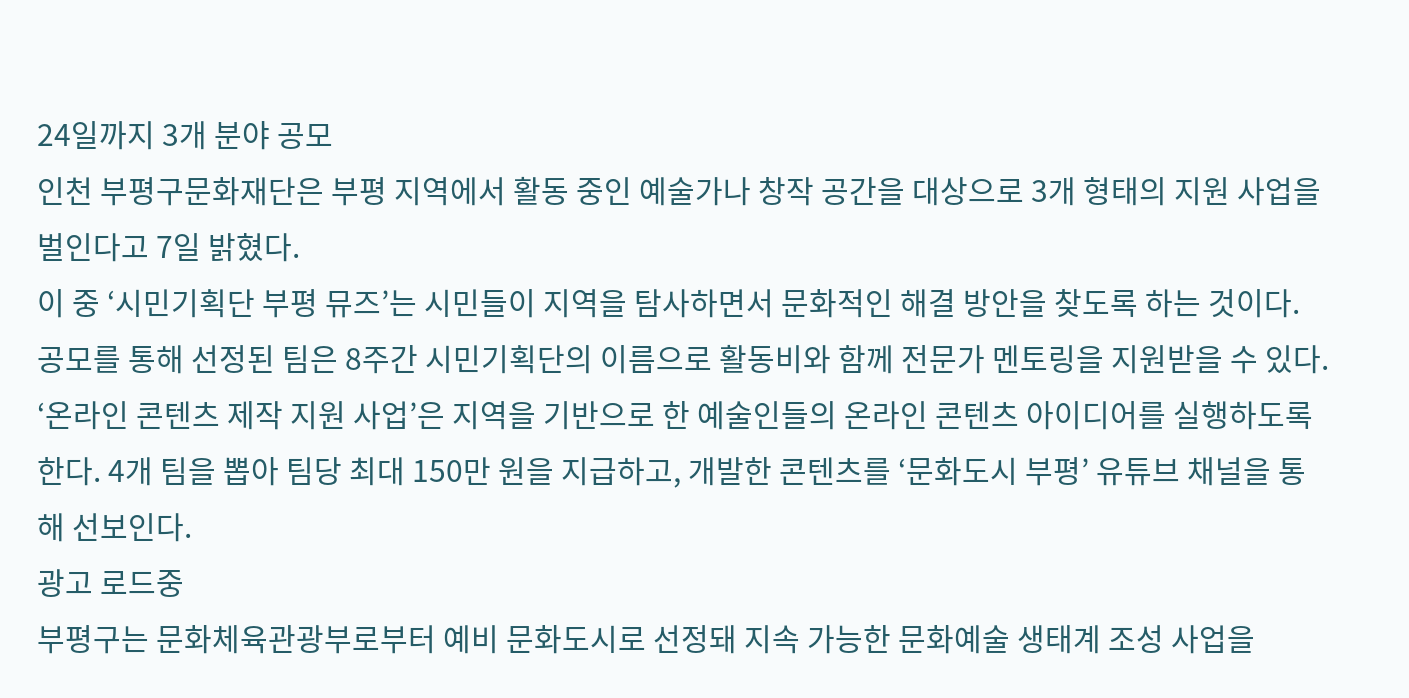24일까지 3개 분야 공모
인천 부평구문화재단은 부평 지역에서 활동 중인 예술가나 창작 공간을 대상으로 3개 형태의 지원 사업을 벌인다고 7일 밝혔다.
이 중 ‘시민기획단 부평 뮤즈’는 시민들이 지역을 탐사하면서 문화적인 해결 방안을 찾도록 하는 것이다. 공모를 통해 선정된 팀은 8주간 시민기획단의 이름으로 활동비와 함께 전문가 멘토링을 지원받을 수 있다.
‘온라인 콘텐츠 제작 지원 사업’은 지역을 기반으로 한 예술인들의 온라인 콘텐츠 아이디어를 실행하도록 한다. 4개 팀을 뽑아 팀당 최대 150만 원을 지급하고, 개발한 콘텐츠를 ‘문화도시 부평’ 유튜브 채널을 통해 선보인다.
광고 로드중
부평구는 문화체육관광부로부터 예비 문화도시로 선정돼 지속 가능한 문화예술 생태계 조성 사업을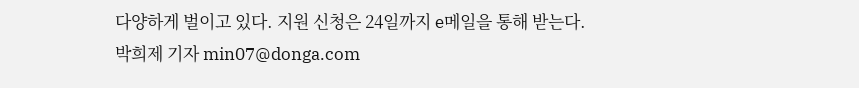다양하게 벌이고 있다. 지원 신청은 24일까지 e메일을 통해 받는다.
박희제 기자 min07@donga.com